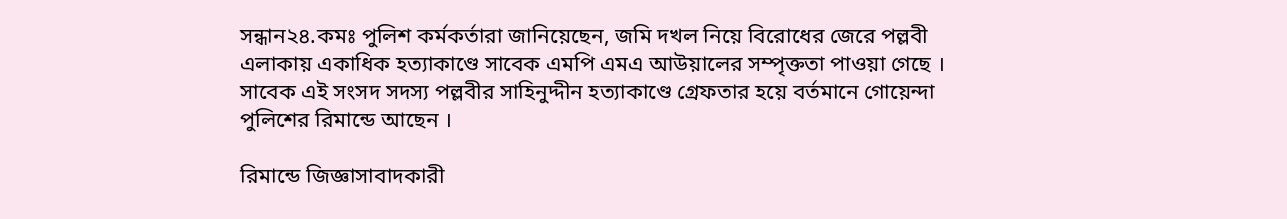সন্ধান২৪.কমঃ পুলিশ কর্মকর্তারা জানিয়েছেন, জমি দখল নিয়ে বিরোধের জেরে পল্লবী এলাকায় একাধিক হত্যাকাণ্ডে সাবেক এমপি এমএ আউয়ালের সম্পৃক্ততা পাওয়া গেছে । সাবেক এই সংসদ সদস্য পল্লবীর সাহিনুদ্দীন হত্যাকাণ্ডে গ্রেফতার হয়ে বর্তমানে গোয়েন্দা পুলিশের রিমান্ডে আছেন ।

রিমান্ডে জিজ্ঞাসাবাদকারী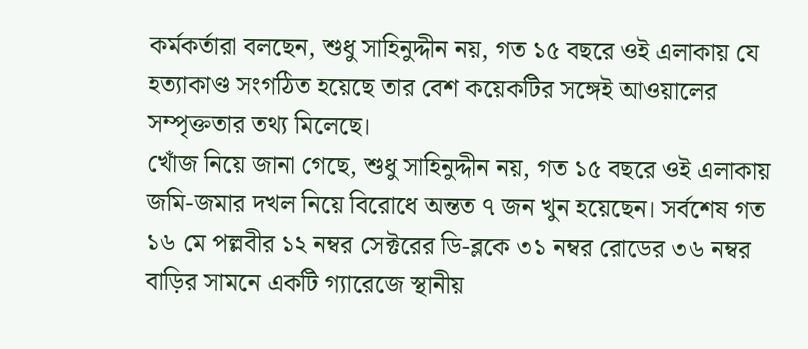কর্মকর্তারা বলছেন, শুধু সাহিনুদ্দীন নয়, গত ১৫ বছরে ওই এলাকায় যে হত্যাকাণ্ড সংগঠিত হয়েছে তার বেশ কয়েকটির সঙ্গেই আওয়ালের সম্পৃক্ততার তথ্য মিলেছে।
খোঁজ নিয়ে জানা গেছে, শুধু সাহিনুদ্দীন নয়, গত ১৫ বছরে ওই এলাকায় জমি-জমার দখল নিয়ে বিরোধে অন্তত ৭ জন খুন হয়েছেন। সর্বশেষ গত ১৬ মে পল্লবীর ১২ নম্বর সেক্টরের ডি-ব্লকে ৩১ নম্বর রোডের ৩৬ নম্বর বাড়ির সামনে একটি গ্যারেজে স্থানীয়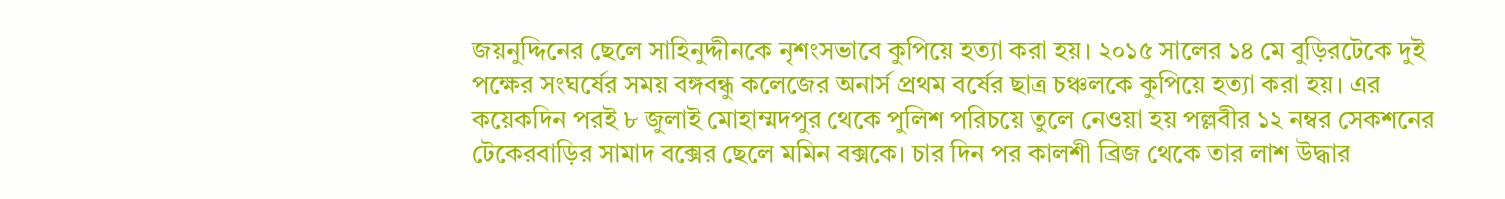জয়নুদ্দিনের ছেলে সাহিনুদ্দীনকে নৃশংসভাবে কুপিয়ে হত্যা করা হয়। ২০১৫ সালের ১৪ মে বুড়িরটেকে দুই পক্ষের সংঘর্ষের সময় বঙ্গবন্ধু কলেজের অনার্স প্রথম বর্ষের ছাত্র চঞ্চলকে কুপিয়ে হত্যা করা হয়। এর কয়েকদিন পরই ৮ জুলাই মোহাম্মদপুর থেকে পুলিশ পরিচয়ে তুলে নেওয়া হয় পল্লবীর ১২ নম্বর সেকশনের টেকেরবাড়ির সামাদ বক্সের ছেলে মমিন বক্সকে। চার দিন পর কালশী ব্রিজ থেকে তার লাশ উদ্ধার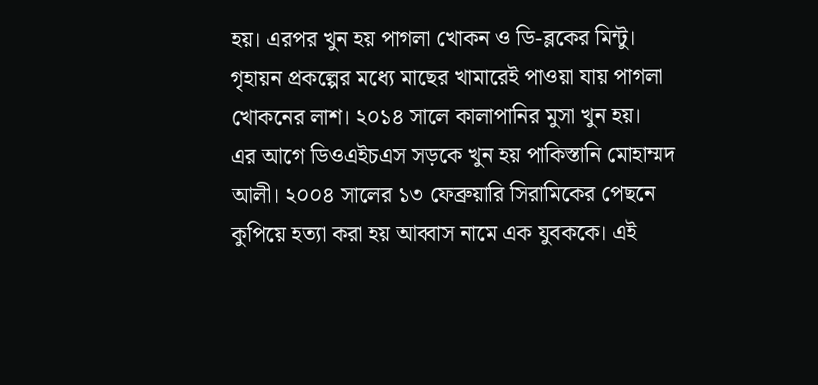হয়। এরপর খুন হয় পাগলা খোকন ও ডি-ব্লকের মিন্টু। গৃহায়ন প্রকল্পের মধ্যে মাছের খামারেই পাওয়া যায় পাগলা খোকনের লাশ। ২০১৪ সালে কালাপানির মুসা খুন হয়। এর আগে ডিওএইচএস সড়কে খুন হয় পাকিস্তানি মোহাম্মদ আলী। ২০০৪ সালের ১৩ ফেব্রুয়ারি সিরামিকের পেছনে কুপিয়ে হত্যা করা হয় আব্বাস নামে এক যুবককে। এই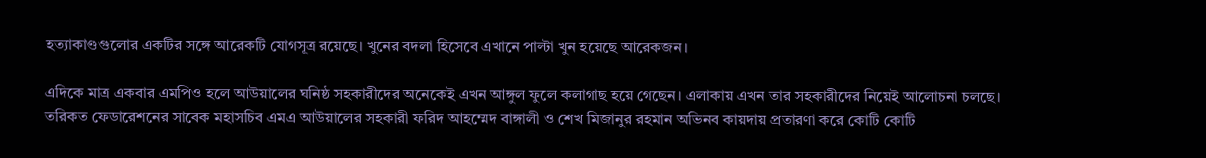হত্যাকাণ্ডগুলোর একটির সঙ্গে আরেকটি যোগসূত্র রয়েছে। খুনের বদলা হিসেবে এখানে পাল্টা খুন হয়েছে আরেকজন।

এদিকে মাত্র একবার এমপিও হলে আউয়ালের ঘনিষ্ঠ সহকারীদের অনেকেই এখন আঙ্গুল ফুলে কলাগাছ হয়ে গেছেন। এলাকায় এখন তার সহকারীদের নিয়েই আলোচনা চলছে।
তরিকত ফেডারেশনের সাবেক মহাসচিব এমএ আউয়ালের সহকারী ফরিদ আহম্মেদ বাঙ্গালী ও শেখ মিজানুর রহমান অভিনব কায়দায় প্রতারণা করে কোটি কোটি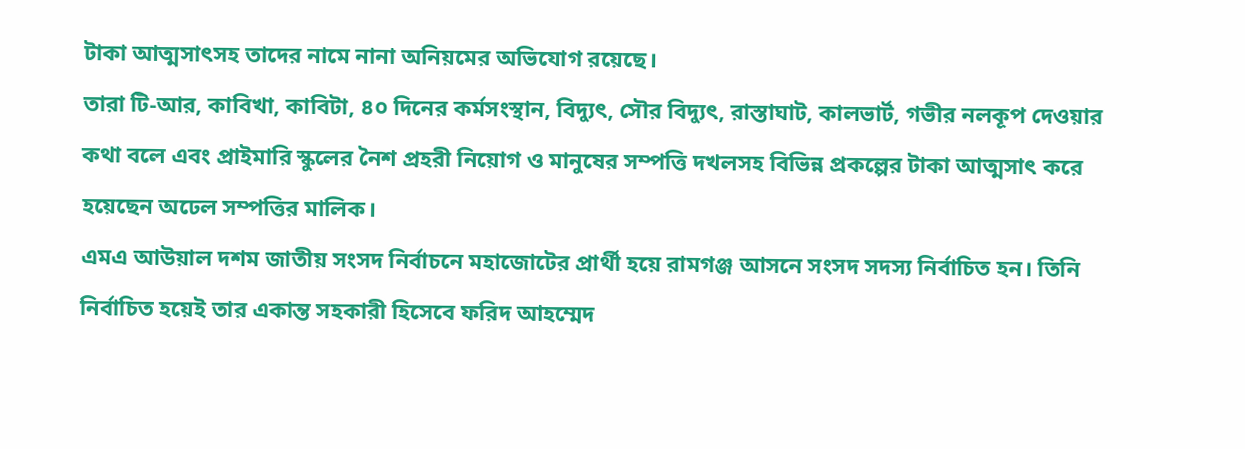টাকা আত্মসাৎসহ তাদের নামে নানা অনিয়মের অভিযোগ রয়েছে।
তারা টি-আর, কাবিখা, কাবিটা, ৪০ দিনের কর্মসংস্থান, বিদ্যুৎ, সৌর বিদ্যুৎ, রাস্তাঘাট, কালভার্ট, গভীর নলকূপ দেওয়ার কথা বলে এবং প্রাইমারি স্কুলের নৈশ প্রহরী নিয়োগ ও মানুষের সম্পত্তি দখলসহ বিভিন্ন প্রকল্পের টাকা আত্মসাৎ করে হয়েছেন অঢেল সম্পত্তির মালিক।
এমএ আউয়াল দশম জাতীয় সংসদ নির্বাচনে মহাজোটের প্রার্থী হয়ে রামগঞ্জ আসনে সংসদ সদস্য নির্বাচিত হন। তিনি নির্বাচিত হয়েই তার একান্ত সহকারী হিসেবে ফরিদ আহম্মেদ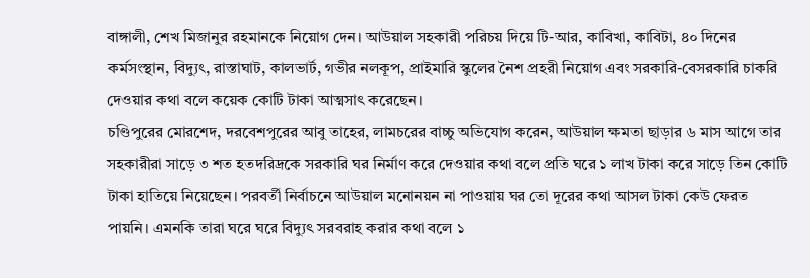বাঙ্গালী, শেখ মিজানুর রহমানকে নিয়োগ দেন। আউয়াল সহকারী পরিচয় দিয়ে টি-আর, কাবিখা, কাবিটা, ৪০ দিনের কর্মসংস্থান, বিদ্যুৎ, রাস্তাঘাট, কালভার্ট, গভীর নলকূপ, প্রাইমারি স্কুলের নৈশ প্রহরী নিয়োগ এবং সরকারি-বেসরকারি চাকরি দেওয়ার কথা বলে কয়েক কোটি টাকা আত্মসাৎ করেছেন।
চণ্ডিপুরের মোরশেদ, দরবেশপুরের আবু তাহের, লামচরের বাচ্চু অভিযোগ করেন, আউয়াল ক্ষমতা ছাড়ার ৬ মাস আগে তার সহকারীরা সাড়ে ৩ শত হতদরিদ্রকে সরকারি ঘর নির্মাণ করে দেওয়ার কথা বলে প্রতি ঘরে ১ লাখ টাকা করে সাড়ে তিন কোটি টাকা হাতিয়ে নিয়েছেন। পরবর্তী নির্বাচনে আউয়াল মনোনয়ন না পাওয়ায় ঘর তো দূরের কথা আসল টাকা কেউ ফেরত পায়নি। এমনকি তারা ঘরে ঘরে বিদ্যুৎ সরবরাহ করার কথা বলে ১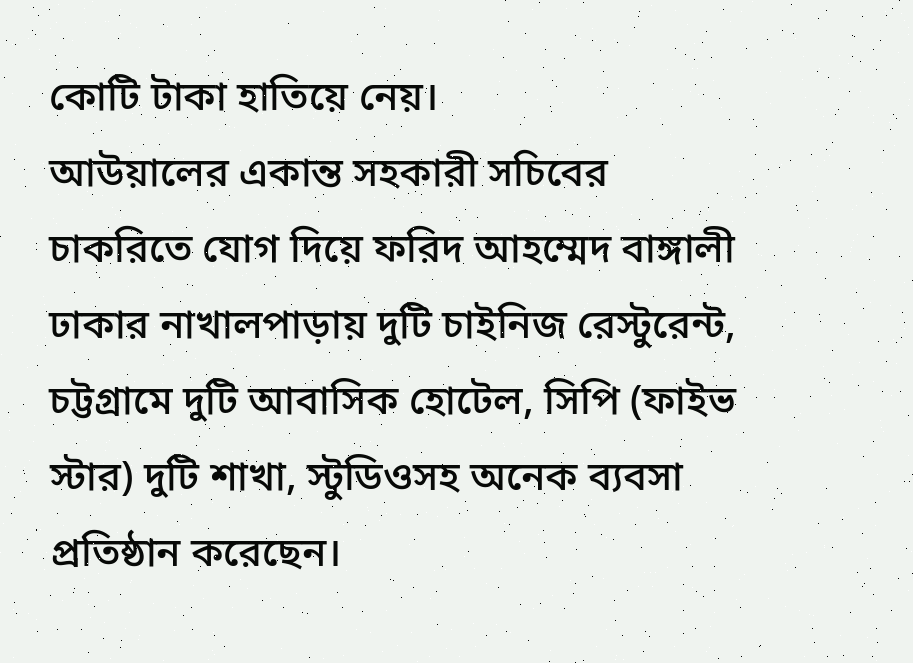কোটি টাকা হাতিয়ে নেয়।
আউয়ালের একান্ত সহকারী সচিবের চাকরিতে যোগ দিয়ে ফরিদ আহম্মেদ বাঙ্গালী ঢাকার নাখালপাড়ায় দুটি চাইনিজ রেস্টুরেন্ট, চট্টগ্রামে দুটি আবাসিক হোটেল, সিপি (ফাইভ স্টার) দুটি শাখা, স্টুডিওসহ অনেক ব্যবসা প্রতিষ্ঠান করেছেন।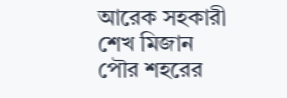আরেক সহকারী শেখ মিজান পৌর শহরের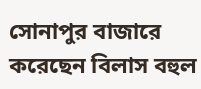সোনাপুর বাজারে করেছেন বিলাস বহুল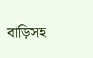বাড়িসহ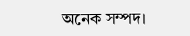অনেক সম্পদ।